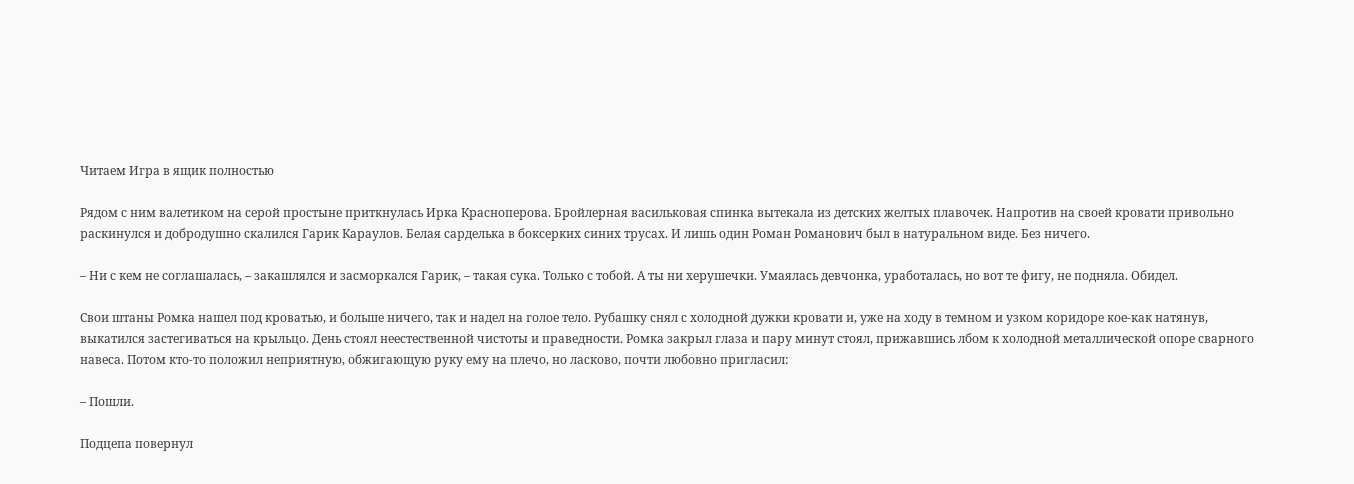Читаем Игра в ящик полностью

Рядом с ним валетиком на серой простыне приткнулась Ирка Красноперова. Бройлерная васильковая спинка вытекала из детских желтых плавочек. Напротив на своей кровати привольно раскинулся и добродушно скалился Гарик Караулов. Белая сарделька в боксерких синих трусах. И лишь один Роман Романович был в натуральном виде. Без ничего.

– Ни с кем не соглашалась, – закашлялся и засморкался Гарик, – такая сука. Только с тобой. А ты ни херушечки. Умаялась девчонка, уработалась, но вот те фигу, не подняла. Обидел.

Свои штаны Ромка нашел под кроватью, и больше ничего, так и надел на голое тело. Рубашку снял с холодной дужки кровати и, уже на ходу в темном и узком коридоре кое-как натянув, выкатился застегиваться на крыльцо. День стоял неестественной чистоты и праведности. Ромка закрыл глаза и пару минут стоял, прижавшись лбом к холодной металлической опоре сварного навеса. Потом кто-то положил неприятную, обжигающую руку ему на плечо, но ласково, почти любовно пригласил:

– Пошли.

Подцепа повернул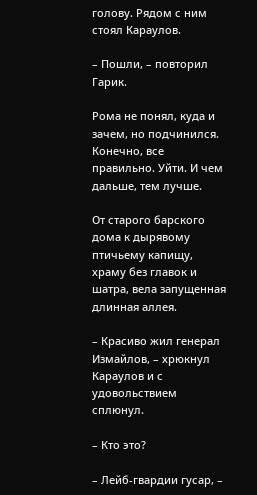голову. Рядом с ним стоял Караулов.

– Пошли, – повторил Гарик.

Рома не понял, куда и зачем, но подчинился. Конечно, все правильно. Уйти. И чем дальше, тем лучше.

От старого барского дома к дырявому птичьему капищу, храму без главок и шатра, вела запущенная длинная аллея.

– Красиво жил генерал Измайлов, – хрюкнул Караулов и с удовольствием сплюнул.

– Кто это?

– Лейб-гвардии гусар, –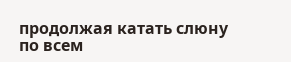продолжая катать слюну по всем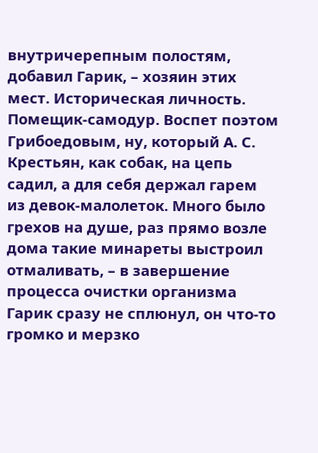внутричерепным полостям, добавил Гарик, – хозяин этих мест. Историческая личность. Помещик-самодур. Воспет поэтом Грибоедовым, ну, который А. С. Крестьян, как собак, на цепь садил, а для себя держал гарем из девок-малолеток. Много было грехов на душе, раз прямо возле дома такие минареты выстроил отмаливать, – в завершение процесса очистки организма Гарик сразу не сплюнул, он что-то громко и мерзко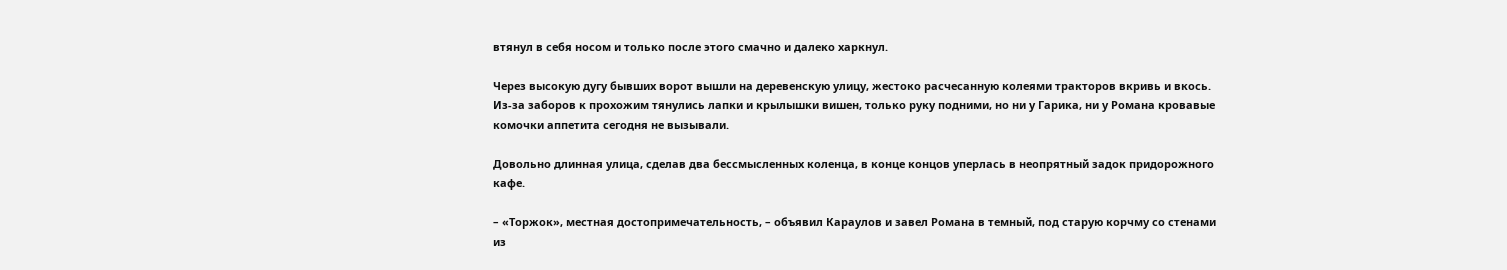втянул в себя носом и только после этого смачно и далеко харкнул.

Через высокую дугу бывших ворот вышли на деревенскую улицу, жестоко расчесанную колеями тракторов вкривь и вкось. Из-за заборов к прохожим тянулись лапки и крылышки вишен, только руку подними, но ни у Гарика, ни у Романа кровавые комочки аппетита сегодня не вызывали.

Довольно длинная улица, сделав два бессмысленных коленца, в конце концов уперлась в неопрятный задок придорожного кафе.

– «Торжок», местная достопримечательность, – объявил Караулов и завел Романа в темный, под старую корчму со стенами из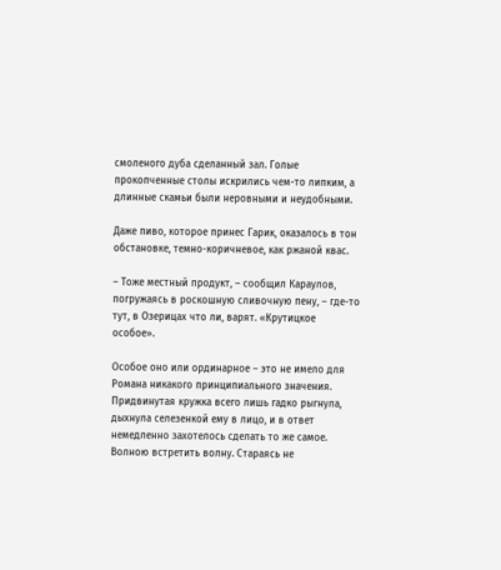смоленого дуба сделанный зал. Голые прокопченные столы искрились чем-то липким, а длинные скамьи были неровными и неудобными.

Даже пиво, которое принес Гарик, оказалось в тон обстановке, темно-коричневое, как ржаной квас.

– Тоже местный продукт, – сообщил Караулов, погружаясь в роскошную сливочную пену, – где-то тут, в Озерицах что ли, варят. «Крутицкое особое».

Особое оно или ординарное – это не имело для Романа никакого принципиального значения. Придвинутая кружка всего лишь гадко рыгнула, дыхнула селезенкой ему в лицо, и в ответ немедленно захотелось сделать то же самое. Волною встретить волну. Стараясь не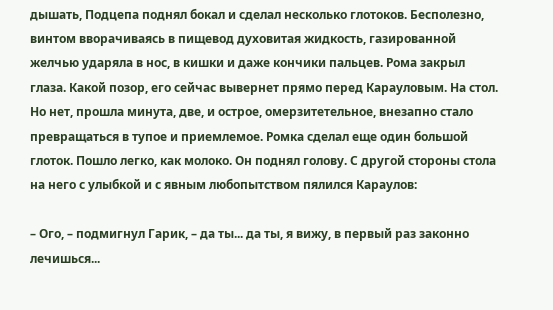дышать, Подцепа поднял бокал и сделал несколько глотоков. Бесполезно, винтом вворачиваясь в пищевод духовитая жидкость, газированной желчью ударяла в нос, в кишки и даже кончики пальцев. Рома закрыл глаза. Какой позор, его сейчас вывернет прямо перед Карауловым. На стол. Но нет, прошла минута, две, и острое, омерзитетельное, внезапно стало превращаться в тупое и приемлемое. Ромка сделал еще один большой глоток. Пошло легко, как молоко. Он поднял голову. С другой стороны стола на него с улыбкой и с явным любопытством пялился Караулов:

– Ого, – подмигнул Гарик, – да ты... да ты, я вижу, в первый раз законно лечишься...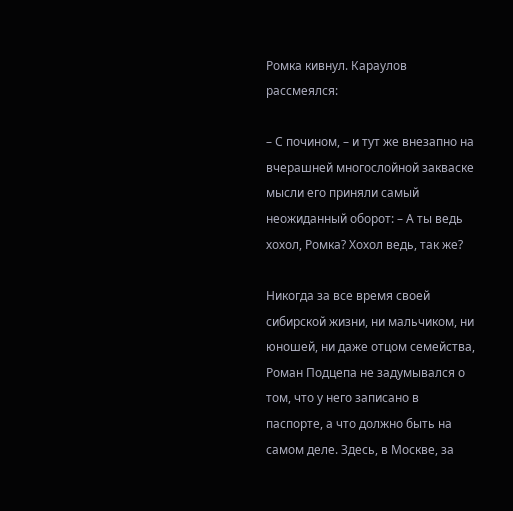Ромка кивнул. Караулов рассмеялся:

– С почином, – и тут же внезапно на вчерашней многослойной закваске мысли его приняли самый неожиданный оборот: – А ты ведь хохол, Ромка? Хохол ведь, так же?

Никогда за все время своей сибирской жизни, ни мальчиком, ни юношей, ни даже отцом семейства, Роман Подцепа не задумывался о том, что у него записано в паспорте, а что должно быть на самом деле. Здесь, в Москве, за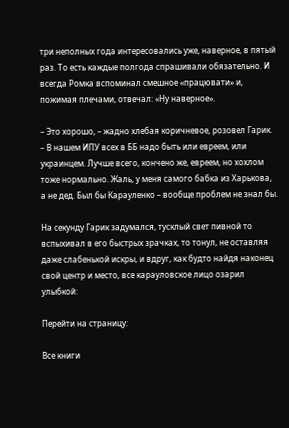три неполных года интересовались уже, наверное, в пятый раз. То есть каждые полгода спрашивали обязательно. И всегда Ромка вспоминал смешное «працювати» и, пожимая плечами, отвечал: «Ну наверное».

– Это хорошо, – жадно хлебая коричневое, розовел Гарик. – В нашем ИПУ всех в ББ надо быть или евреем, или украинцем. Лучше всего, кончено же, евреем, но хохлом тоже нормально. Жаль, у меня самого бабка из Харькова, а не дед. Был бы Карауленко – вообще проблем не знал бы.

На секунду Гарик задумался, тусклый свет пивной то вспыхивал в его быстрых зрачках, то тонул, не оставляя даже слабенькой искры, и вдруг, как будто найдя наконец свой центр и место, все карауловское лицо озарил улыбкой:

Перейти на страницу:

Все книги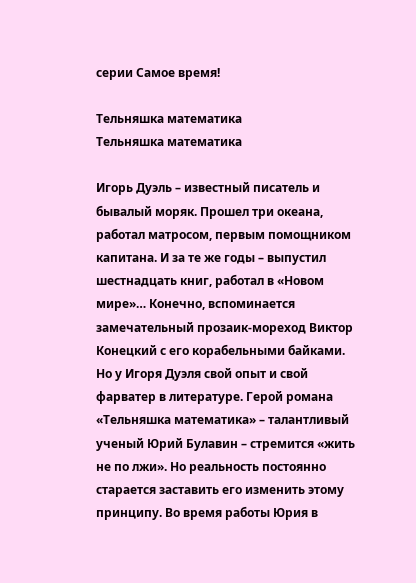серии Самое время!

Тельняшка математика
Тельняшка математика

Игорь Дуэль – известный писатель и бывалый моряк. Прошел три океана, работал матросом, первым помощником капитана. И за те же годы – выпустил шестнадцать книг, работал в «Новом мире»… Конечно, вспоминается замечательный прозаик-мореход Виктор Конецкий с его корабельными байками. Но у Игоря Дуэля свой опыт и свой фарватер в литературе. Герой романа «Тельняшка математика» – талантливый ученый Юрий Булавин – стремится «жить не по лжи». Но реальность постоянно старается заставить его изменить этому принципу. Во время работы Юрия в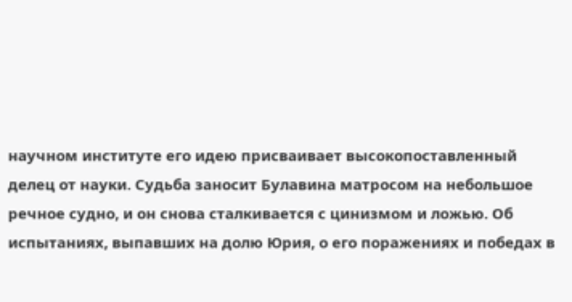научном институте его идею присваивает высокопоставленный делец от науки. Судьба заносит Булавина матросом на небольшое речное судно, и он снова сталкивается с цинизмом и ложью. Об испытаниях, выпавших на долю Юрия, о его поражениях и победах в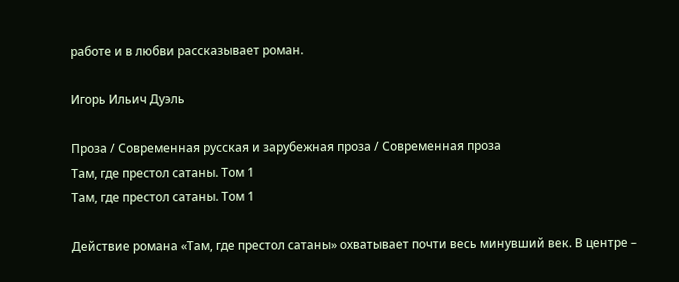работе и в любви рассказывает роман.

Игорь Ильич Дуэль

Проза / Современная русская и зарубежная проза / Современная проза
Там, где престол сатаны. Том 1
Там, где престол сатаны. Том 1

Действие романа «Там, где престол сатаны» охватывает почти весь минувший век. В центре –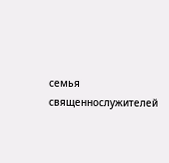семья священнослужителей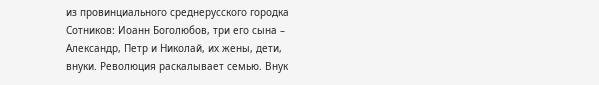из провинциального среднерусского городка Сотников: Иоанн Боголюбов, три его сына – Александр, Петр и Николай, их жены, дети, внуки. Революция раскалывает семью. Внук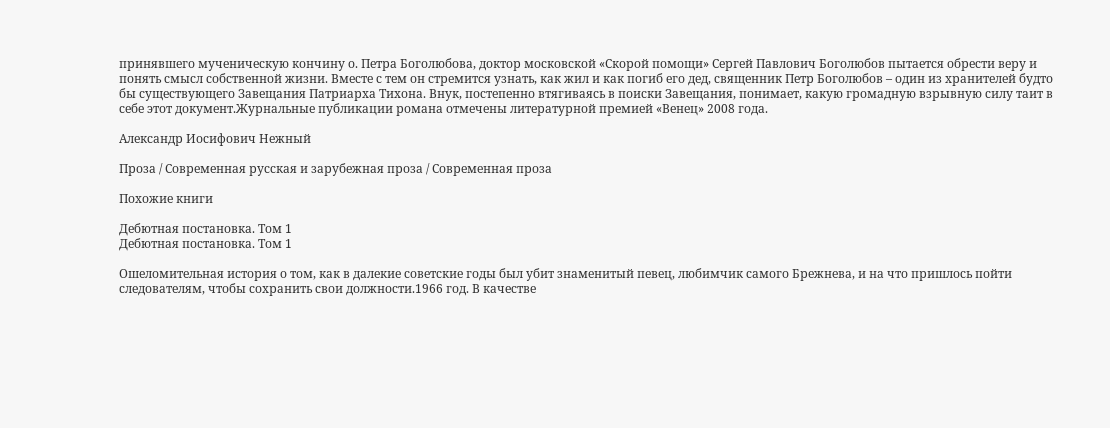принявшего мученическую кончину о. Петра Боголюбова, доктор московской «Скорой помощи» Сергей Павлович Боголюбов пытается обрести веру и понять смысл собственной жизни. Вместе с тем он стремится узнать, как жил и как погиб его дед, священник Петр Боголюбов – один из хранителей будто бы существующего Завещания Патриарха Тихона. Внук, постепенно втягиваясь в поиски Завещания, понимает, какую громадную взрывную силу таит в себе этот документ.Журнальные публикации романа отмечены литературной премией «Венец» 2008 года.

Александр Иосифович Нежный

Проза / Современная русская и зарубежная проза / Современная проза

Похожие книги

Дебютная постановка. Том 1
Дебютная постановка. Том 1

Ошеломительная история о том, как в далекие советские годы был убит знаменитый певец, любимчик самого Брежнева, и на что пришлось пойти следователям, чтобы сохранить свои должности.1966 год. В качестве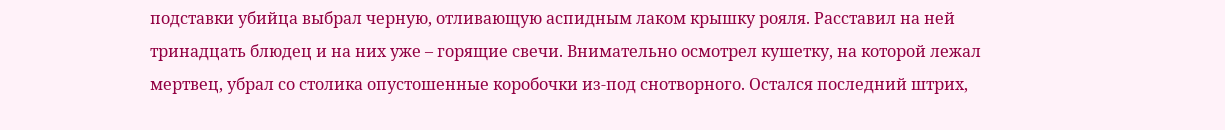подставки убийца выбрал черную, отливающую аспидным лаком крышку рояля. Расставил на ней тринадцать блюдец и на них уже – горящие свечи. Внимательно осмотрел кушетку, на которой лежал мертвец, убрал со столика опустошенные коробочки из-под снотворного. Остался последний штрих,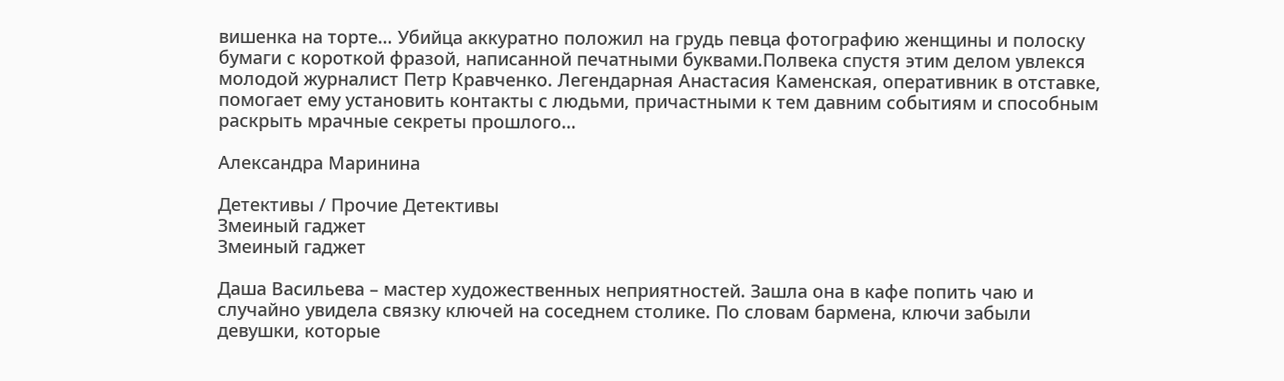вишенка на торте… Убийца аккуратно положил на грудь певца фотографию женщины и полоску бумаги с короткой фразой, написанной печатными буквами.Полвека спустя этим делом увлекся молодой журналист Петр Кравченко. Легендарная Анастасия Каменская, оперативник в отставке, помогает ему установить контакты с людьми, причастными к тем давним событиям и способным раскрыть мрачные секреты прошлого…

Александра Маринина

Детективы / Прочие Детективы
Змеиный гаджет
Змеиный гаджет

Даша Васильева – мастер художественных неприятностей. Зашла она в кафе попить чаю и случайно увидела связку ключей на соседнем столике. По словам бармена, ключи забыли девушки, которые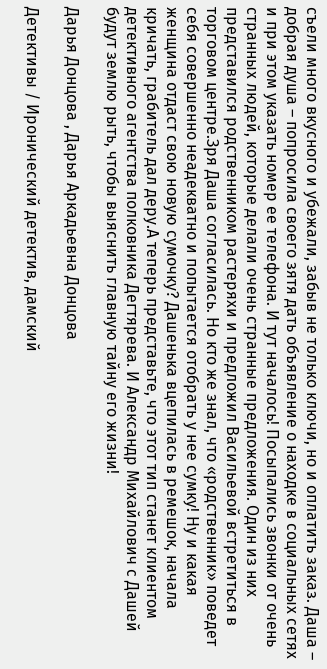съели много вкусного и убежали, забыв не только ключи, но и оплатить заказ. Даша – добрая душа – попросила своего зятя дать объявление о находке в социальных сетях и при этом указать номер ее телефона. И тут началось! Посыпались звонки от очень странных людей, которые делали очень странные предложения. Один из них представился родственником растеряхи и предложил Васильевой встретиться в торговом центре.Зря Даша согласилась. Но кто же знал, что «родственник» поведет себя совершенно неадекватно и попытается отобрать у нее сумку! Ну и какая женщина отдаст свою новую сумочку? Дашенька вцепилась в ремешок, начала кричать, грабитель дал деру.А теперь представьте, что этот тип станет клиентом детективного агентства полковника Дегтярева. И Александр Михайлович с Дашей будут землю рыть, чтобы выяснить главную тайну его жизни!

Дарья Донцова , Дарья Аркадьевна Донцова

Детективы / Иронический детектив, дамский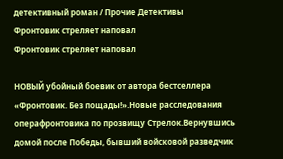детективный роман / Прочие Детективы
Фронтовик стреляет наповал
Фронтовик стреляет наповал

НОВЫЙ убойный боевик от автора бестселлера «Фронтовик. Без пощады!».Новые расследования операфронтовика по прозвищу Стрелок.Вернувшись домой после Победы, бывший войсковой разведчик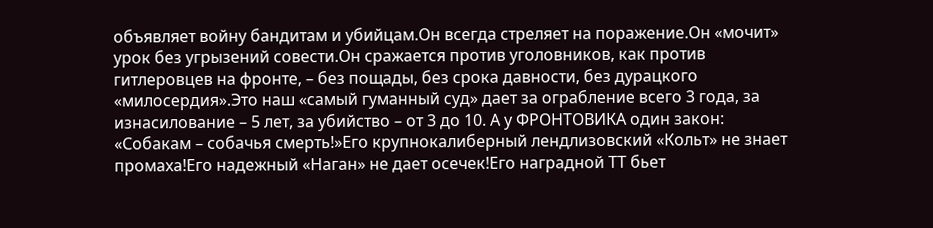объявляет войну бандитам и убийцам.Он всегда стреляет на поражение.Он «мочит» урок без угрызений совести.Он сражается против уголовников, как против гитлеровцев на фронте, – без пощады, без срока давности, без дурацкого «милосердия».Это наш «самый гуманный суд» дает за ограбление всего 3 года, за изнасилование – 5 лет, за убийство – от 3 до 10. А у ФРОНТОВИКА один закон: «Собакам – собачья смерть!»Его крупнокалиберный лендлизовский «Кольт» не знает промаха!Его надежный «Наган» не дает осечек!Его наградной ТТ бьет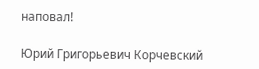наповал!

Юрий Григорьевич Корчевский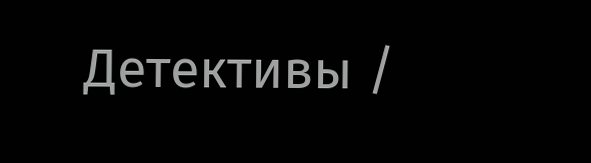Детективы /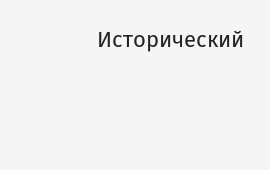Исторический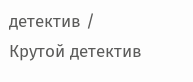детектив / Крутой детектив